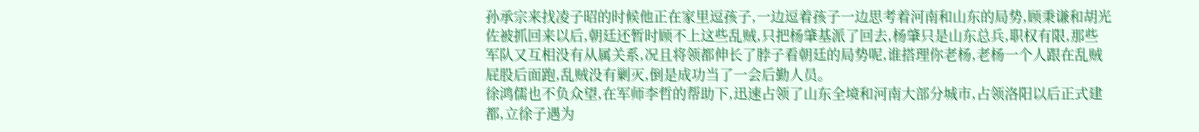孙承宗来找凌子昭的时候他正在家里逗孩子,一边逗着孩子一边思考着河南和山东的局势,顾秉谦和胡光佐被抓回来以后,朝廷还暂时顾不上这些乱贼,只把杨肇基派了回去,杨肇只是山东总兵,职权有限,那些军队又互相没有从属关系,况且将领都伸长了脖子看朝廷的局势呢,谁搭理你老杨,老杨一个人跟在乱贼屁股后面跑,乱贼没有剿灭,倒是成功当了一会后勤人员。
徐鸿儒也不负众望,在军师李哲的帮助下,迅速占领了山东全境和河南大部分城市,占领洛阳以后正式建都,立徐子遇为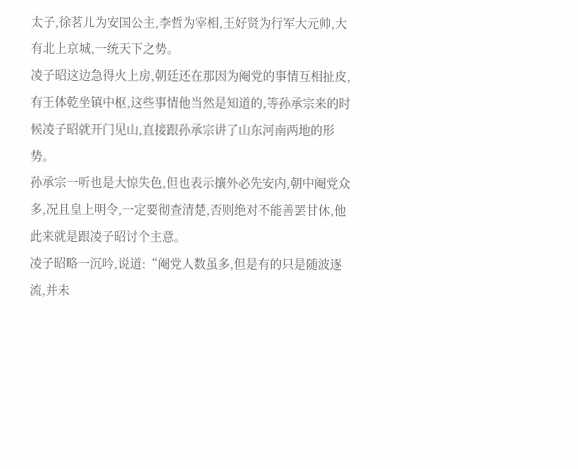太子,徐茗儿为安国公主,李哲为宰相,王好贤为行军大元帅,大有北上京城,一统天下之势。
凌子昭这边急得火上房,朝廷还在那因为阉党的事情互相扯皮,有王体乾坐镇中枢,这些事情他当然是知道的,等孙承宗来的时候凌子昭就开门见山,直接跟孙承宗讲了山东河南两地的形势。
孙承宗一听也是大惊失色,但也表示攘外必先安内,朝中阉党众多,况且皇上明令,一定要彻查清楚,否则绝对不能善罢甘休,他此来就是跟凌子昭讨个主意。
凌子昭略一沉吟,说道:“阉党人数虽多,但是有的只是随波逐流,并未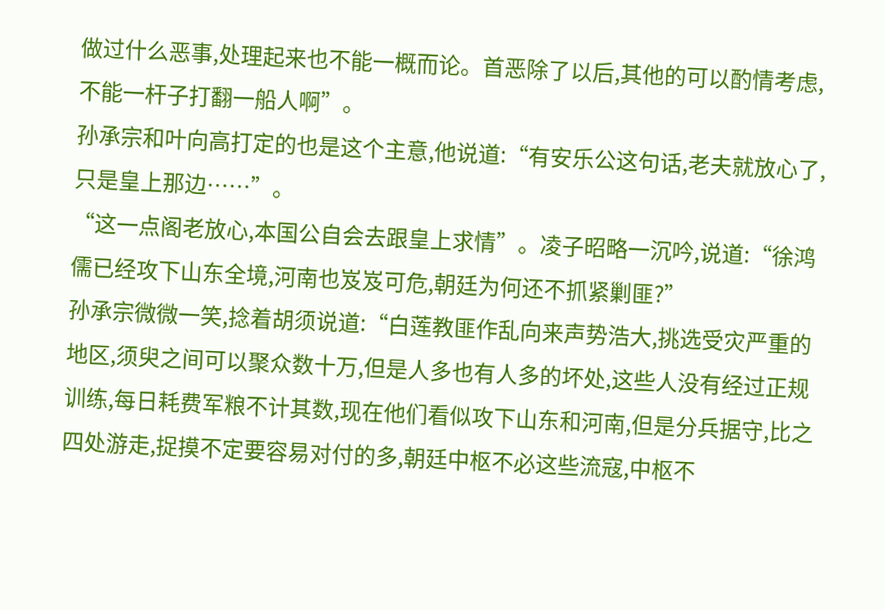做过什么恶事,处理起来也不能一概而论。首恶除了以后,其他的可以酌情考虑,不能一杆子打翻一船人啊”。
孙承宗和叶向高打定的也是这个主意,他说道:“有安乐公这句话,老夫就放心了,只是皇上那边……”。
“这一点阁老放心,本国公自会去跟皇上求情”。凌子昭略一沉吟,说道:“徐鸿儒已经攻下山东全境,河南也岌岌可危,朝廷为何还不抓紧剿匪?”
孙承宗微微一笑,捻着胡须说道:“白莲教匪作乱向来声势浩大,挑选受灾严重的地区,须臾之间可以聚众数十万,但是人多也有人多的坏处,这些人没有经过正规训练,每日耗费军粮不计其数,现在他们看似攻下山东和河南,但是分兵据守,比之四处游走,捉摸不定要容易对付的多,朝廷中枢不必这些流寇,中枢不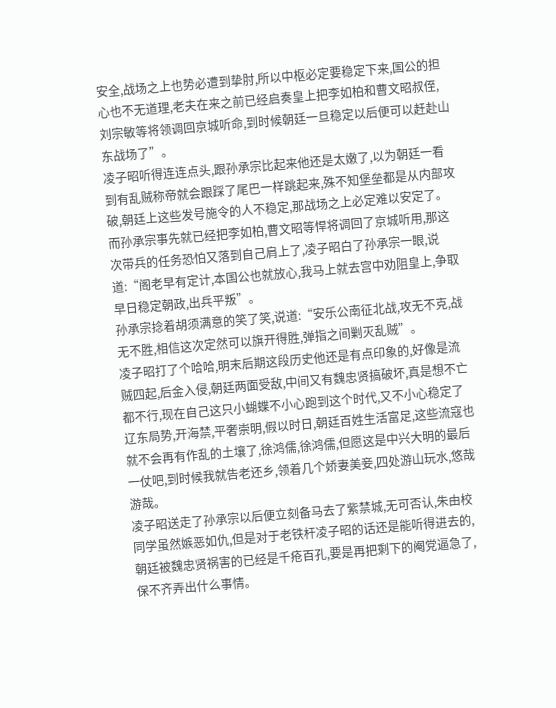安全,战场之上也势必遭到挚肘,所以中枢必定要稳定下来,国公的担心也不无道理,老夫在来之前已经启奏皇上把李如柏和曹文昭叔侄,刘宗敏等将领调回京城听命,到时候朝廷一旦稳定以后便可以赶赴山东战场了”。
凌子昭听得连连点头,跟孙承宗比起来他还是太嫩了,以为朝廷一看到有乱贼称帝就会跟踩了尾巴一样跳起来,殊不知堡垒都是从内部攻破,朝廷上这些发号施令的人不稳定,那战场之上必定难以安定了。而孙承宗事先就已经把李如柏,曹文昭等悍将调回了京城听用,那这次带兵的任务恐怕又落到自己肩上了,凌子昭白了孙承宗一眼,说道:“阁老早有定计,本国公也就放心,我马上就去宫中劝阻皇上,争取早日稳定朝政,出兵平叛”。
孙承宗捻着胡须满意的笑了笑,说道:“安乐公南征北战,攻无不克,战无不胜,相信这次定然可以旗开得胜,弹指之间剿灭乱贼”。
凌子昭打了个哈哈,明末后期这段历史他还是有点印象的,好像是流贼四起,后金入侵,朝廷两面受敌,中间又有魏忠贤搞破坏,真是想不亡都不行,现在自己这只小蝴蝶不小心跑到这个时代,又不小心稳定了辽东局势,开海禁,平奢崇明,假以时日,朝廷百姓生活富足,这些流寇也就不会再有作乱的土壤了,徐鸿儒,徐鸿儒,但愿这是中兴大明的最后一仗吧,到时候我就告老还乡,领着几个娇妻美妾,四处游山玩水,悠哉游哉。
凌子昭送走了孙承宗以后便立刻备马去了紫禁城,无可否认,朱由校同学虽然嫉恶如仇,但是对于老铁杆凌子昭的话还是能听得进去的,朝廷被魏忠贤祸害的已经是千疮百孔,要是再把剩下的阉党逼急了,保不齐弄出什么事情。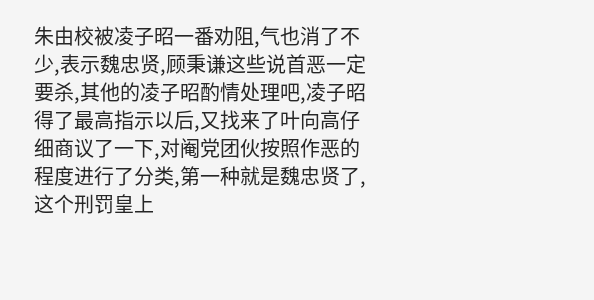朱由校被凌子昭一番劝阻,气也消了不少,表示魏忠贤,顾秉谦这些说首恶一定要杀,其他的凌子昭酌情处理吧,凌子昭得了最高指示以后,又找来了叶向高仔细商议了一下,对阉党团伙按照作恶的程度进行了分类,第一种就是魏忠贤了,这个刑罚皇上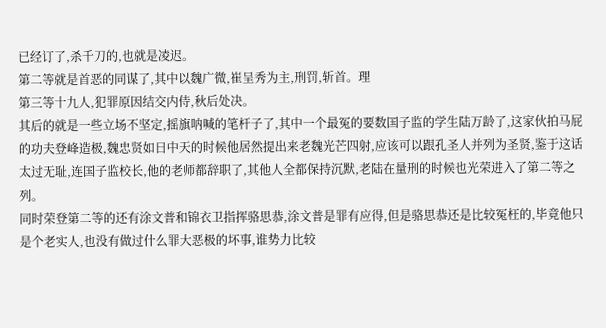已经订了,杀千刀的,也就是凌迟。
第二等就是首恶的同谋了,其中以魏广微,崔呈秀为主,刑罚,斩首。理
第三等十九人,犯罪原因结交内侍,秋后处决。
其后的就是一些立场不坚定,摇旗呐喊的笔杆子了,其中一个最冤的要数国子监的学生陆万龄了,这家伙拍马屁的功夫登峰造极,魏忠贤如日中天的时候他居然提出来老魏光芒四射,应该可以跟孔圣人并列为圣贤,鉴于这话太过无耻,连国子监校长,他的老师都辞职了,其他人全都保持沉默,老陆在量刑的时候也光荣进入了第二等之列。
同时荣登第二等的还有涂文普和锦衣卫指挥骆思恭,涂文普是罪有应得,但是骆思恭还是比较冤枉的,毕竟他只是个老实人,也没有做过什么罪大恶极的坏事,谁势力比较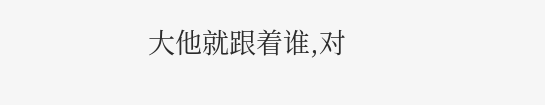大他就跟着谁,对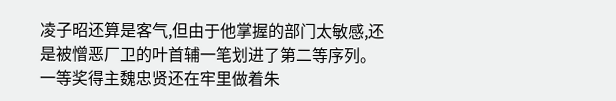凌子昭还算是客气,但由于他掌握的部门太敏感,还是被憎恶厂卫的叶首辅一笔划进了第二等序列。
一等奖得主魏忠贤还在牢里做着朱